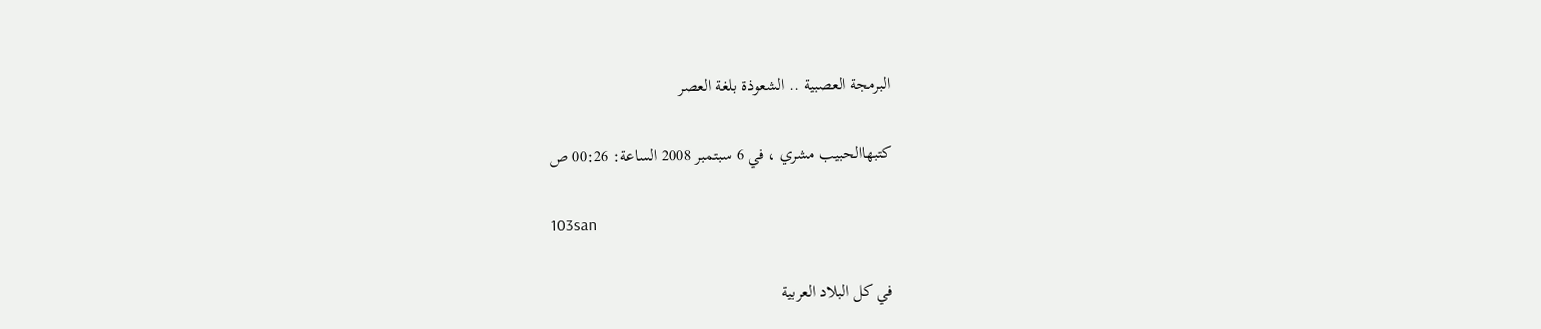البرمجة العصبية .. الشعوذة بلغة العصر

كتبهاالحبيب مشري ، في 6 سبتمبر 2008 الساعة: 00:26 ص

103san

في كل البلاد العربية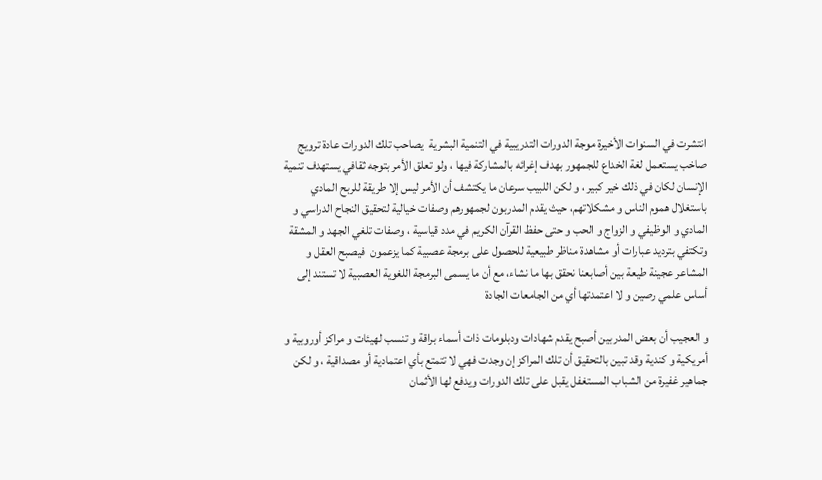انتشرت في السنوات الأخيرة موجة الدورات التدريبية في التنمية البشرية  يصاحب تلك الدورات عادة ترويج صاخب يستعمل لغة الخداع للجمهور بهدف إغرائه بالمشاركة فيها ، ولو تعلق الأمر بتوجه ثقافي يستهدف تنمية الإنسان لكان في ذلك خير كبير ، و لكن اللبيب سرعان ما يكتشف أن الأمر ليس إلا طريقة للربح المادي باستغلال هموم الناس و مشكلاتهم، حيث يقدم المدربون لجمهورهم وصفات خيالية لتحقيق النجاح الدراسي و المادي و الوظيفي و الزواج و الحب و حتى حفظ القرآن الكريم في مدد قياسية ، وصفات تلغي الجهد و المشقة وتكتفي بترديد عبارات أو مشاهدة مناظر طبيعية للحصول على برمجة عصبية كما يزعمون  فيصبح العقل و المشاعر عجينة طيعة بين أصابعنا نحقق بها ما نشاء، مع أن ما يسمى البرمجة اللغوية العصبية لا تستند إلى أساس علمي رصين و لا اعتمدتها أي من الجامعات الجادة

و العجيب أن بعض المدربين أصبح يقدم شهادات ودبلومات ذات أسماء براقة و تنسب لهيئات و مراكز أوروبية و أمريكية و كندية وقد تبين بالتحقيق أن تلك المراكز إن وجدت فهي لا تتمتع بأي اعتمادية أو مصداقية ، و لكن جماهير غفيرة من الشباب المستغفل يقبل على تلك الدورات ويدفع لها الأثمان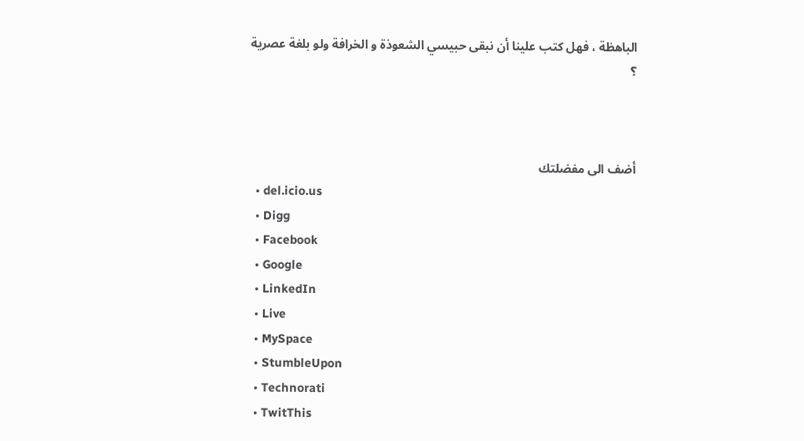الباهظة ، فهل كتب علينا أن نبقى حبيسي الشعوذة و الخرافة ولو بلغة عصرية ؟



أضف الى مفضلتك
  • del.icio.us
  • Digg
  • Facebook
  • Google
  • LinkedIn
  • Live
  • MySpace
  • StumbleUpon
  • Technorati
  • TwitThis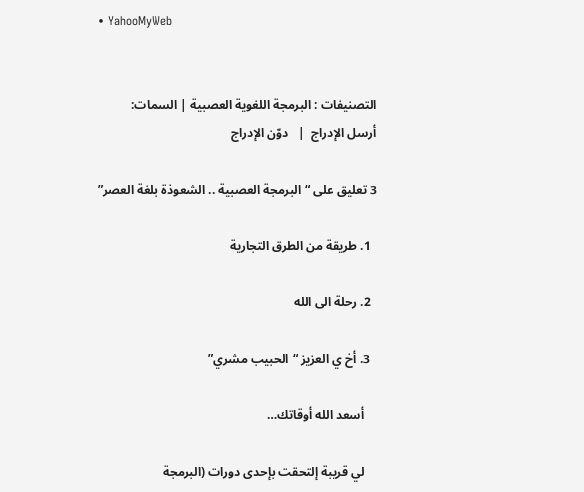• YahooMyWeb


التصنيفات : البرمجة اللغوية العصبية | السمات:
أرسل الإدراج  |   دوّن الإدراج

3 تعليق على “البرمجة العصبية .. الشعوذة بلغة العصر”

  1. طريقة من الطرق التجارية

  2. رحلة الى الله

  3. أخ ي العزيز “الحبيب مشري”

    أسعد الله أوقاتك…

    لي قريبة إلتحقت بإحدى دورات (البرمجة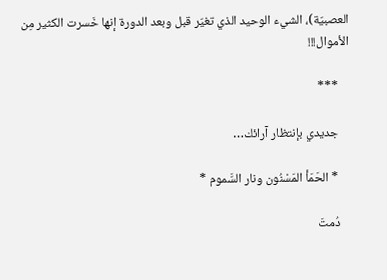العصبيّة)، الشيء الوحيد الذي تغيّر قبل وبعد الدورة إنها خَسرت الكثير مِن الأموال!!!

    ***

    جديدي بإنتظار آرائك…

    * الحَمَأ المَسْنُون ونار السَّموم *

    دُمتَ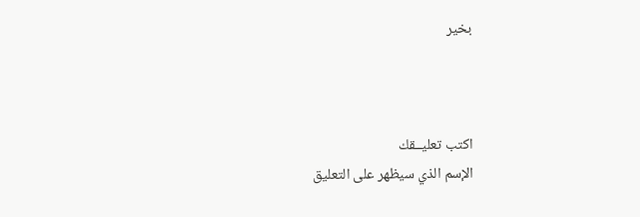بخير



اكتب تعليــقك
الإسم الذي سيظهر على التعليق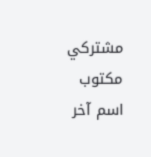مشتركي مكتوب
اسم آخر